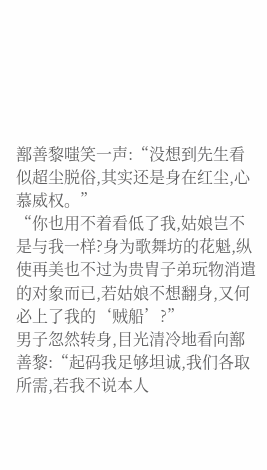鄯善黎嗤笑一声:“没想到先生看似超尘脱俗,其实还是身在红尘,心慕威权。”
“你也用不着看低了我,姑娘岂不是与我一样?身为歌舞坊的花魁,纵使再美也不过为贵胄子弟玩物消遣的对象而已,若姑娘不想翻身,又何必上了我的‘贼船’?”
男子忽然转身,目光清冷地看向鄯善黎:“起码我足够坦诚,我们各取所需,若我不说本人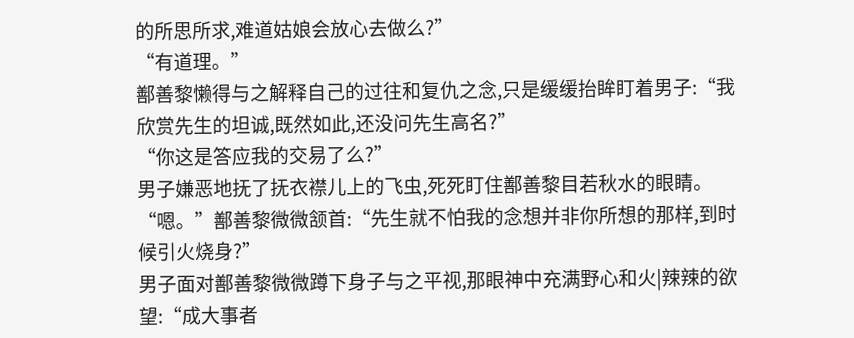的所思所求,难道姑娘会放心去做么?”
“有道理。”
鄯善黎懒得与之解释自己的过往和复仇之念,只是缓缓抬眸盯着男子:“我欣赏先生的坦诚,既然如此,还没问先生高名?”
“你这是答应我的交易了么?”
男子嫌恶地抚了抚衣襟儿上的飞虫,死死盯住鄯善黎目若秋水的眼睛。
“嗯。”鄯善黎微微颔首:“先生就不怕我的念想并非你所想的那样,到时候引火烧身?”
男子面对鄯善黎微微蹲下身子与之平视,那眼神中充满野心和火|辣辣的欲望:“成大事者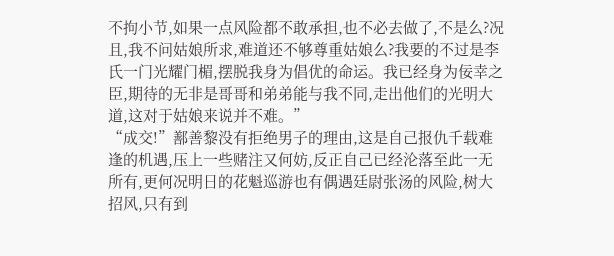不拘小节,如果一点风险都不敢承担,也不必去做了,不是么?况且,我不问姑娘所求,难道还不够尊重姑娘么?我要的不过是李氏一门光耀门楣,摆脱我身为倡优的命运。我已经身为佞幸之臣,期待的无非是哥哥和弟弟能与我不同,走出他们的光明大道,这对于姑娘来说并不难。”
“成交!”鄯善黎没有拒绝男子的理由,这是自己报仇千载难逢的机遇,压上一些赌注又何妨,反正自己已经沦落至此一无所有,更何况明日的花魁巡游也有偶遇廷尉张汤的风险,树大招风,只有到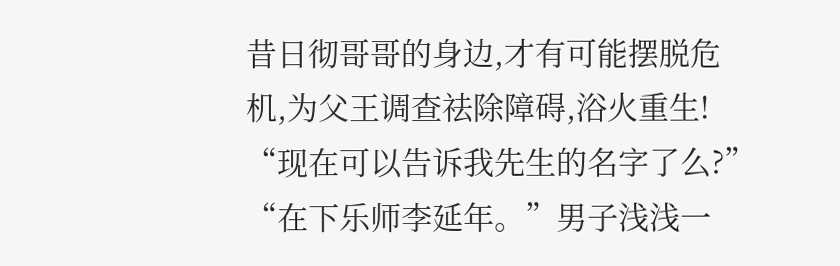昔日彻哥哥的身边,才有可能摆脱危机,为父王调查祛除障碍,浴火重生!
“现在可以告诉我先生的名字了么?”
“在下乐师李延年。”男子浅浅一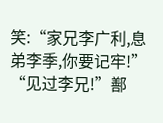笑:“家兄李广利,息弟李季,你要记牢!”
“见过李兄!”鄯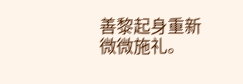善黎起身重新微微施礼。